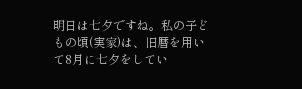明日は七夕ですね。私の子どもの頃(実家)は、旧暦を用いて8月に七夕をしてい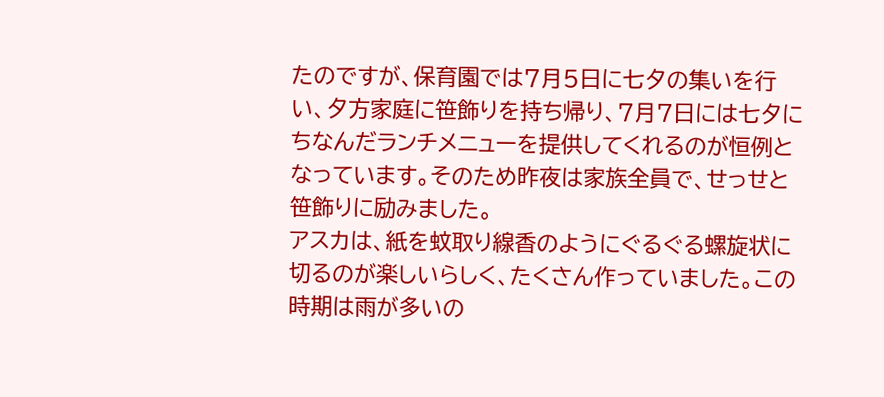たのですが、保育園では7月5日に七夕の集いを行い、夕方家庭に笹飾りを持ち帰り、7月7日には七夕にちなんだランチメニューを提供してくれるのが恒例となっています。そのため昨夜は家族全員で、せっせと笹飾りに励みました。
アスカは、紙を蚊取り線香のようにぐるぐる螺旋状に切るのが楽しいらしく、たくさん作っていました。この時期は雨が多いの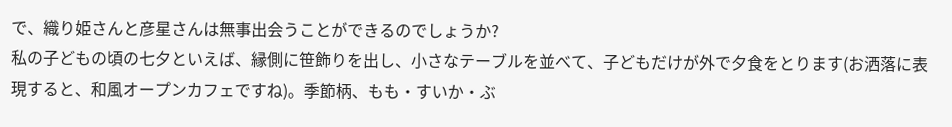で、織り姫さんと彦星さんは無事出会うことができるのでしょうか?
私の子どもの頃の七夕といえば、縁側に笹飾りを出し、小さなテーブルを並べて、子どもだけが外で夕食をとります(お洒落に表現すると、和風オープンカフェですね)。季節柄、もも・すいか・ぶ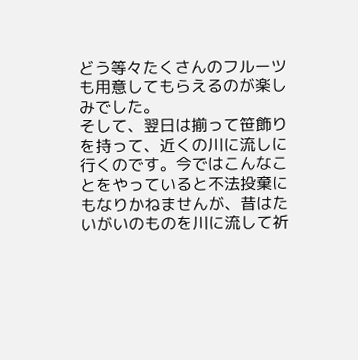どう等々たくさんのフルーツも用意してもらえるのが楽しみでした。
そして、翌日は揃って笹飾りを持って、近くの川に流しに行くのです。今ではこんなことをやっていると不法投棄にもなりかねませんが、昔はたいがいのものを川に流して祈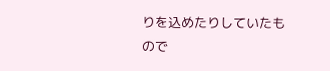りを込めたりしていたもので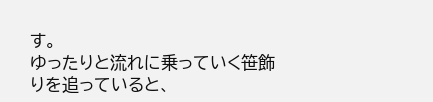す。
ゆったりと流れに乗っていく笹飾りを追っていると、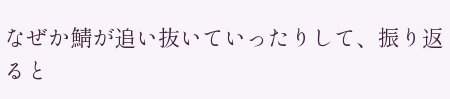なぜか鯖が追い抜いていったりして、振り返ると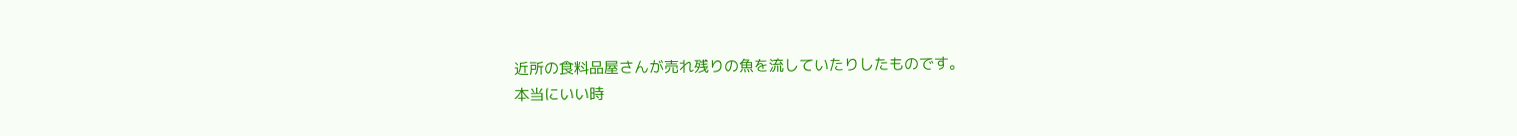近所の食料品屋さんが売れ残りの魚を流していたりしたものです。
本当にいい時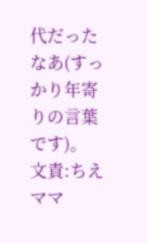代だったなあ(すっかり年寄りの言葉です)。
文責:ちえママ